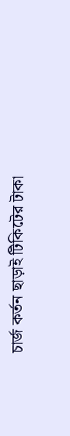চার্জ কর্তন ছাড়াই টিকিটের টাকা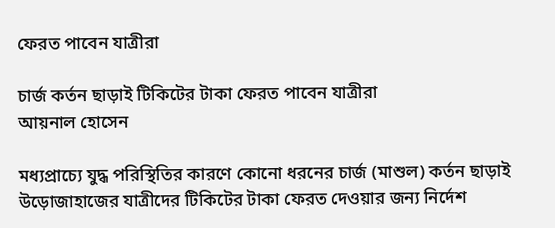ফেরত পাবেন যাত্রীরা

চার্জ কর্তন ছাড়াই টিকিটের টাকা ফেরত পাবেন যাত্রীরা
আয়নাল হোসেন

মধ্যপ্রাচ্যে যুদ্ধ পরিস্থিতির কারণে কোনো ধরনের চার্জ (মাশুল) কর্তন ছাড়াই উড়োজাহাজের যাত্রীদের টিকিটের টাকা ফেরত দেওয়ার জন্য নির্দেশ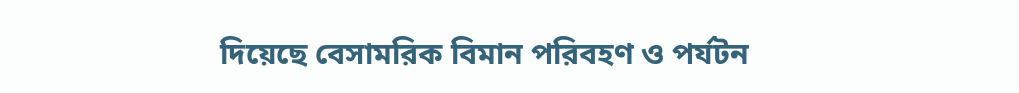দিয়েছে বেসামরিক বিমান পরিবহণ ও পর্যটন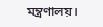মন্ত্রণালয়।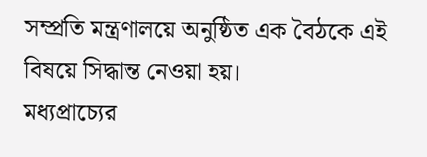সম্প্রতি মন্ত্রণালয়ে অনুষ্ঠিত এক বৈঠকে এই বিষয়ে সিদ্ধান্ত নেওয়া হয়।
মধ্যপ্রাচ্যের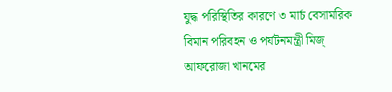যুদ্ধ পরিস্থিতির কারণে ৩ মার্চ বেসামরিক বিমান পরিবহন ও পর্যটনমন্ত্রী মিজ্ আফরোজা খানমের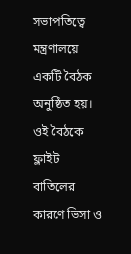সভাপতিত্বে মন্ত্রণালয়ে একটি বৈঠক অনুষ্ঠিত হয়। ওই বৈঠকে ফ্লাইট বাতিলের কারণে ভিসা ও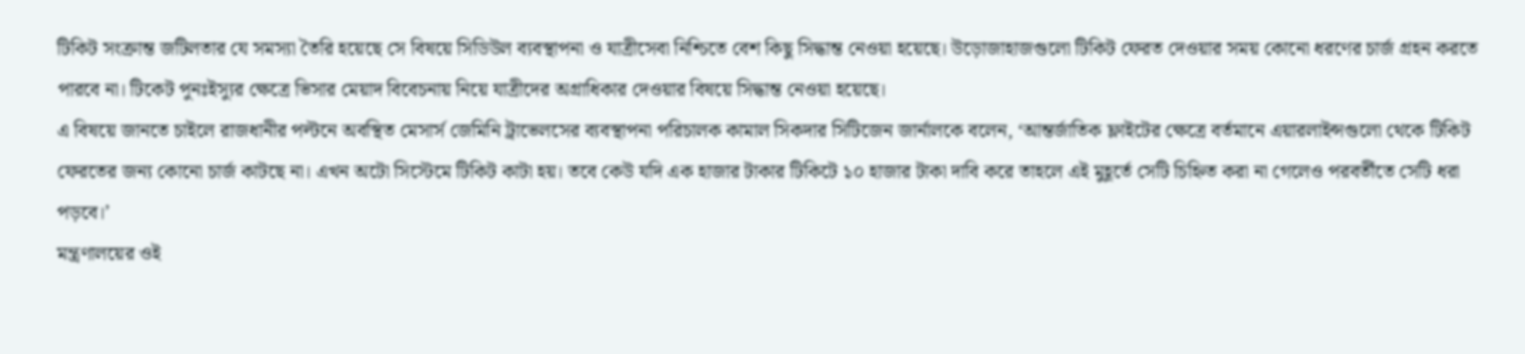টিকিট সংক্রান্ত জটিলতার যে সমস্যা তৈরি হয়েছে সে বিষয়ে সিডিউল ব্যবস্থাপনা ও যাত্রীসেবা নিশ্চিতে বেশ কিছু সিদ্ধান্ত নেওয়া হয়েছে। উড়োজাহাজগুলো টিকিট ফেরত দেওয়ার সময় কোনো ধরণের চার্জ গ্রহন করতে পারবে না। টিকেট পুনঃইস্যুর ক্ষেত্রে ভিসার মেয়াদ বিবেচনায় নিয়ে যাত্রীদের অগ্রাধিকার দেওয়ার বিষয়ে সিদ্ধান্ত নেওয়া হয়েছে।
এ বিষয়ে জানতে চাইলে রাজধানীর পল্টনে অবস্থিত মেসার্স জেমিনি ট্রাভেলসের ব্যবস্থাপনা পরিচালক কামাল সিকদার সিটিজেন জার্নালকে বলেন, ‘আন্তর্জাতিক ফ্লাইটের ক্ষেত্রে বর্তমানে এয়ারলাইন্সগুলো থেকে টিকিট ফেরতের জন্য কোনো চার্জ কাটছে না। এখন অটো সিস্টেমে টিকিট কাটা হয়। তবে কেউ যদি এক হাজার টাকার টিকিটে ১০ হাজার টাকা দাবি করে তাহলে এই মুহূর্তে সেটি চিহ্নিত করা না গেলেও পরবর্তীতে সেটি ধরা পড়বে।’
মন্ত্রণালয়ের ওই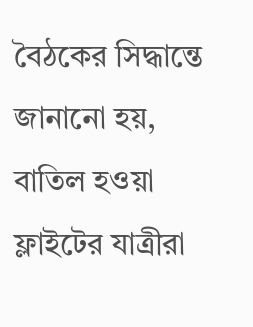বৈঠকের সিদ্ধান্তে জানানো হয়, বাতিল হওয়া ফ্লাইটের যাত্রীরা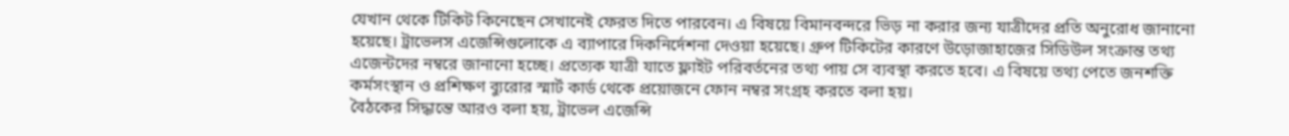যেখান থেকে টিকিট কিনেছেন সেখানেই ফেরত দিতে পারবেন। এ বিষয়ে বিমানবন্দরে ভিড় না করার জন্য যাত্রীদের প্রতি অনুরোধ জানানো হয়েছে। ট্রাভেলস এজেন্সিগুলোকে এ ব্যাপারে দিকনির্দেশনা দেওয়া হয়েছে। গ্রুপ টিকিটের কারণে উড়োজাহাজের সিডিউল সংক্রান্ত তথ্য এজেন্টদের নম্বরে জানানো হচ্ছে। প্রত্যেক যাত্রী যাতে ফ্লাইট পরিবর্তনের তথ্য পায় সে ব্যবস্থা করতে হবে। এ বিষয়ে তথ্য পেতে জনশক্তি কর্মসংস্থান ও প্রশিক্ষণ ব্যুরোর স্মার্ট কার্ড থেকে প্রয়োজনে ফোন নম্বর সংগ্রহ করতে বলা হয়।
বৈঠকের সিদ্ধান্তে আরও বলা হয়, ট্রাভেল এজেন্সি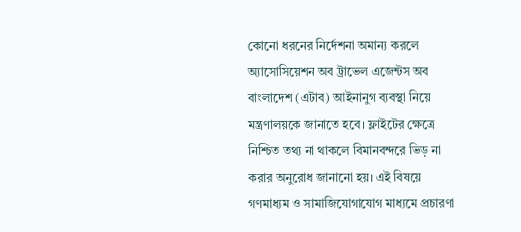কোনো ধরনের নির্দেশনা অমান্য করলে অ্যাসোসিয়েশন অব ট্রাভেল এজেন্টস অব বাংলাদেশ (এটাব) আইনানুগ ব্যবস্থা নিয়ে মন্ত্রণালয়কে জানাতে হবে। ফ্লাইটের ক্ষেত্রে নিশ্চিত তথ্য না থাকলে বিমানবন্দরে ভিড় না করার অনুরোধ জানানো হয়। এই বিষয়ে গণমাধ্যম ও সামাজিযোগাযোগ মাধ্যমে প্রচারণা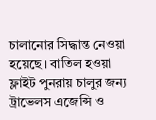চালানোর সিদ্ধান্ত নেওয়া হয়েছে। বাতিল হওয়া ফ্লাইট পুনরায় চালুর জন্য ট্রাভেলস এজেন্সি ও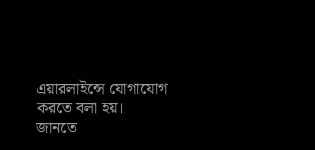এয়ারলাইন্সে যোগাযোগ করতে বলা হয়।
জানতে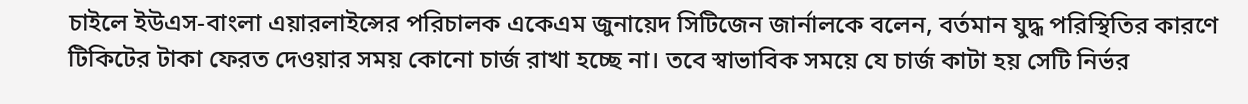চাইলে ইউএস-বাংলা এয়ারলাইন্সের পরিচালক একেএম জুনায়েদ সিটিজেন জার্নালকে বলেন, বর্তমান যুদ্ধ পরিস্থিতির কারণে টিকিটের টাকা ফেরত দেওয়ার সময় কোনো চার্জ রাখা হচ্ছে না। তবে স্বাভাবিক সময়ে যে চার্জ কাটা হয় সেটি নির্ভর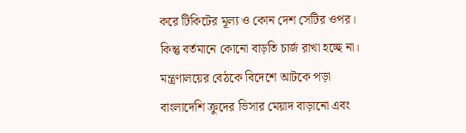করে টিকিটের মূল্য ও কোন দেশ সেটির ওপর। কিন্তু বর্তমানে কোনো বাড়তি চার্জ রাখা হচ্ছে না।
মন্ত্রণালয়ের বেঠকে বিদেশে আটকে পড়া বাংলাদেশি ক্রুদের ভিসার মেয়াদ বাড়ানো এবং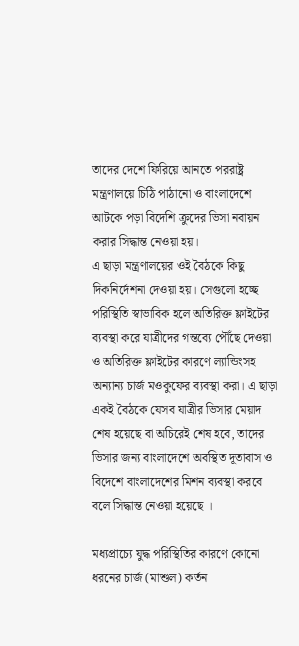তাদের দেশে ফিরিয়ে আনতে পররাষ্ট্র মন্ত্রণালয়ে চিঠি পাঠানো ও বাংলাদেশে আটকে পড়া বিদেশি ক্রুদের ভিসা নবায়ন করার সিদ্ধান্ত নেওয়া হয়।
এ ছাড়া মন্ত্রণালয়ের ওই বৈঠকে কিছু দিকনির্দেশনা দেওয়া হয়। সেগুলো হচ্ছে পরিস্থিতি স্বাভাবিক হলে অতিরিক্ত ফ্লাইটের ব্যবস্থা করে যাত্রীদের গন্তব্যে পৌঁছে দেওয়া ও অতিরিক্ত ফ্লাইটের কারণে ল্যান্ডিংসহ অন্যান্য চার্জ মওকুফের ব্যবস্থা করা। এ ছাড়া একই বৈঠকে যেসব যাত্রীর ভিসার মেয়াদ শেষ হয়েছে বা অচিরেই শেষ হবে, তাদের ভিসার জন্য বাংলাদেশে অবস্থিত দূতাবাস ও বিদেশে বাংলাদেশের মিশন ব্যবস্থা করবে বলে সিদ্ধান্ত নেওয়া হয়েছে ।

মধ্যপ্রাচ্যে যুদ্ধ পরিস্থিতির কারণে কোনো ধরনের চার্জ (মাশুল) কর্তন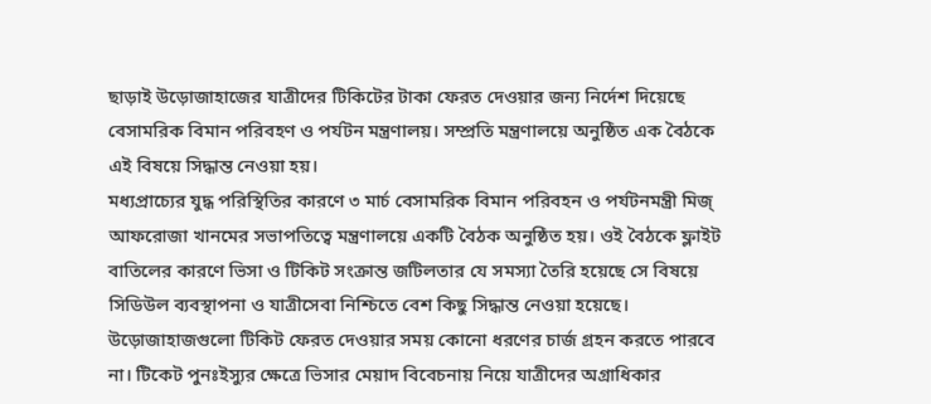ছাড়াই উড়োজাহাজের যাত্রীদের টিকিটের টাকা ফেরত দেওয়ার জন্য নির্দেশ দিয়েছে বেসামরিক বিমান পরিবহণ ও পর্যটন মন্ত্রণালয়। সম্প্রতি মন্ত্রণালয়ে অনুষ্ঠিত এক বৈঠকে এই বিষয়ে সিদ্ধান্ত নেওয়া হয়।
মধ্যপ্রাচ্যের যুদ্ধ পরিস্থিতির কারণে ৩ মার্চ বেসামরিক বিমান পরিবহন ও পর্যটনমন্ত্রী মিজ্ আফরোজা খানমের সভাপতিত্বে মন্ত্রণালয়ে একটি বৈঠক অনুষ্ঠিত হয়। ওই বৈঠকে ফ্লাইট বাতিলের কারণে ভিসা ও টিকিট সংক্রান্ত জটিলতার যে সমস্যা তৈরি হয়েছে সে বিষয়ে সিডিউল ব্যবস্থাপনা ও যাত্রীসেবা নিশ্চিতে বেশ কিছু সিদ্ধান্ত নেওয়া হয়েছে। উড়োজাহাজগুলো টিকিট ফেরত দেওয়ার সময় কোনো ধরণের চার্জ গ্রহন করতে পারবে না। টিকেট পুনঃইস্যুর ক্ষেত্রে ভিসার মেয়াদ বিবেচনায় নিয়ে যাত্রীদের অগ্রাধিকার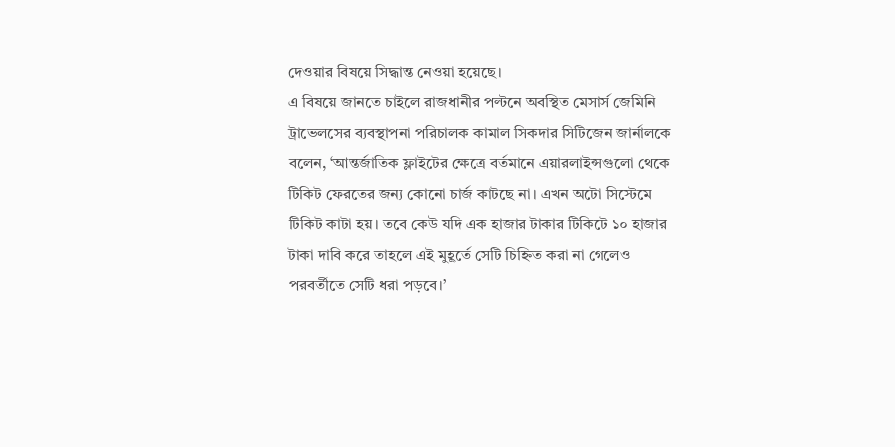দেওয়ার বিষয়ে সিদ্ধান্ত নেওয়া হয়েছে।
এ বিষয়ে জানতে চাইলে রাজধানীর পল্টনে অবস্থিত মেসার্স জেমিনি ট্রাভেলসের ব্যবস্থাপনা পরিচালক কামাল সিকদার সিটিজেন জার্নালকে বলেন, ‘আন্তর্জাতিক ফ্লাইটের ক্ষেত্রে বর্তমানে এয়ারলাইন্সগুলো থেকে টিকিট ফেরতের জন্য কোনো চার্জ কাটছে না। এখন অটো সিস্টেমে টিকিট কাটা হয়। তবে কেউ যদি এক হাজার টাকার টিকিটে ১০ হাজার টাকা দাবি করে তাহলে এই মুহূর্তে সেটি চিহ্নিত করা না গেলেও পরবর্তীতে সেটি ধরা পড়বে।’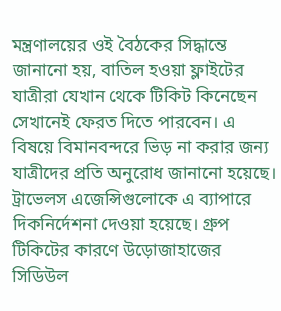মন্ত্রণালয়ের ওই বৈঠকের সিদ্ধান্তে জানানো হয়, বাতিল হওয়া ফ্লাইটের যাত্রীরা যেখান থেকে টিকিট কিনেছেন সেখানেই ফেরত দিতে পারবেন। এ বিষয়ে বিমানবন্দরে ভিড় না করার জন্য যাত্রীদের প্রতি অনুরোধ জানানো হয়েছে। ট্রাভেলস এজেন্সিগুলোকে এ ব্যাপারে দিকনির্দেশনা দেওয়া হয়েছে। গ্রুপ টিকিটের কারণে উড়োজাহাজের সিডিউল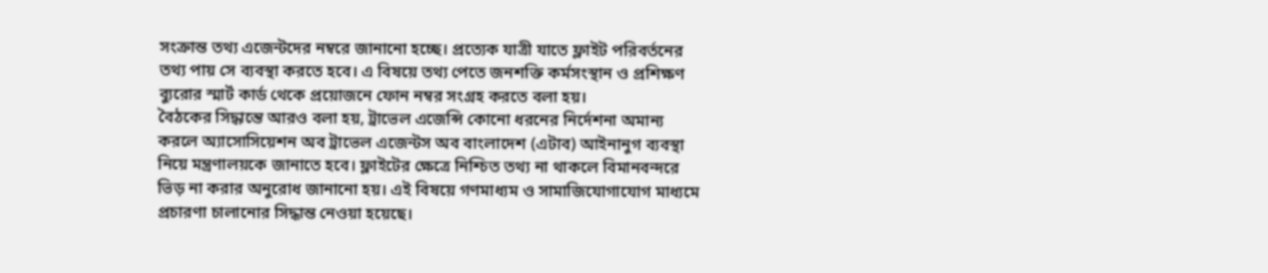সংক্রান্ত তথ্য এজেন্টদের নম্বরে জানানো হচ্ছে। প্রত্যেক যাত্রী যাতে ফ্লাইট পরিবর্তনের তথ্য পায় সে ব্যবস্থা করতে হবে। এ বিষয়ে তথ্য পেতে জনশক্তি কর্মসংস্থান ও প্রশিক্ষণ ব্যুরোর স্মার্ট কার্ড থেকে প্রয়োজনে ফোন নম্বর সংগ্রহ করতে বলা হয়।
বৈঠকের সিদ্ধান্তে আরও বলা হয়, ট্রাভেল এজেন্সি কোনো ধরনের নির্দেশনা অমান্য করলে অ্যাসোসিয়েশন অব ট্রাভেল এজেন্টস অব বাংলাদেশ (এটাব) আইনানুগ ব্যবস্থা নিয়ে মন্ত্রণালয়কে জানাতে হবে। ফ্লাইটের ক্ষেত্রে নিশ্চিত তথ্য না থাকলে বিমানবন্দরে ভিড় না করার অনুরোধ জানানো হয়। এই বিষয়ে গণমাধ্যম ও সামাজিযোগাযোগ মাধ্যমে প্রচারণা চালানোর সিদ্ধান্ত নেওয়া হয়েছে।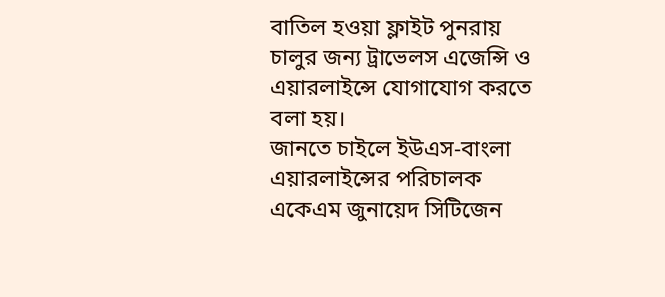বাতিল হওয়া ফ্লাইট পুনরায় চালুর জন্য ট্রাভেলস এজেন্সি ও এয়ারলাইন্সে যোগাযোগ করতে বলা হয়।
জানতে চাইলে ইউএস-বাংলা এয়ারলাইন্সের পরিচালক একেএম জুনায়েদ সিটিজেন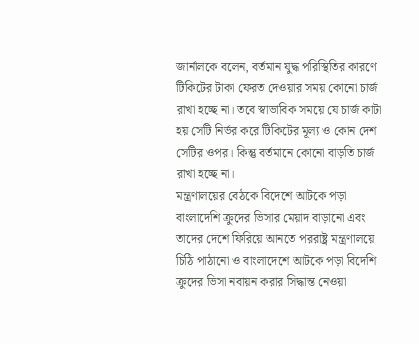জার্নালকে বলেন, বর্তমান যুদ্ধ পরিস্থিতির কারণে টিকিটের টাকা ফেরত দেওয়ার সময় কোনো চার্জ রাখা হচ্ছে না। তবে স্বাভাবিক সময়ে যে চার্জ কাটা হয় সেটি নির্ভর করে টিকিটের মূল্য ও কোন দেশ সেটির ওপর। কিন্তু বর্তমানে কোনো বাড়তি চার্জ রাখা হচ্ছে না।
মন্ত্রণালয়ের বেঠকে বিদেশে আটকে পড়া বাংলাদেশি ক্রুদের ভিসার মেয়াদ বাড়ানো এবং তাদের দেশে ফিরিয়ে আনতে পররাষ্ট্র মন্ত্রণালয়ে চিঠি পাঠানো ও বাংলাদেশে আটকে পড়া বিদেশি ক্রুদের ভিসা নবায়ন করার সিদ্ধান্ত নেওয়া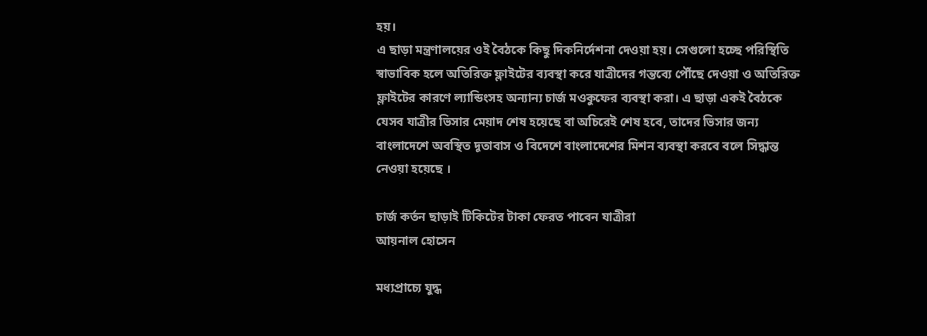হয়।
এ ছাড়া মন্ত্রণালয়ের ওই বৈঠকে কিছু দিকনির্দেশনা দেওয়া হয়। সেগুলো হচ্ছে পরিস্থিতি স্বাভাবিক হলে অতিরিক্ত ফ্লাইটের ব্যবস্থা করে যাত্রীদের গন্তব্যে পৌঁছে দেওয়া ও অতিরিক্ত ফ্লাইটের কারণে ল্যান্ডিংসহ অন্যান্য চার্জ মওকুফের ব্যবস্থা করা। এ ছাড়া একই বৈঠকে যেসব যাত্রীর ভিসার মেয়াদ শেষ হয়েছে বা অচিরেই শেষ হবে, তাদের ভিসার জন্য বাংলাদেশে অবস্থিত দূতাবাস ও বিদেশে বাংলাদেশের মিশন ব্যবস্থা করবে বলে সিদ্ধান্ত নেওয়া হয়েছে ।

চার্জ কর্তন ছাড়াই টিকিটের টাকা ফেরত পাবেন যাত্রীরা
আয়নাল হোসেন

মধ্যপ্রাচ্যে যুদ্ধ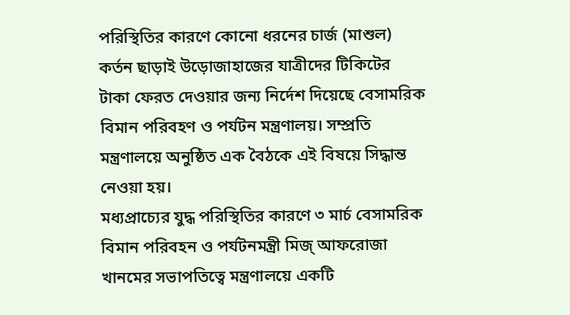পরিস্থিতির কারণে কোনো ধরনের চার্জ (মাশুল) কর্তন ছাড়াই উড়োজাহাজের যাত্রীদের টিকিটের টাকা ফেরত দেওয়ার জন্য নির্দেশ দিয়েছে বেসামরিক বিমান পরিবহণ ও পর্যটন মন্ত্রণালয়। সম্প্রতি মন্ত্রণালয়ে অনুষ্ঠিত এক বৈঠকে এই বিষয়ে সিদ্ধান্ত নেওয়া হয়।
মধ্যপ্রাচ্যের যুদ্ধ পরিস্থিতির কারণে ৩ মার্চ বেসামরিক বিমান পরিবহন ও পর্যটনমন্ত্রী মিজ্ আফরোজা খানমের সভাপতিত্বে মন্ত্রণালয়ে একটি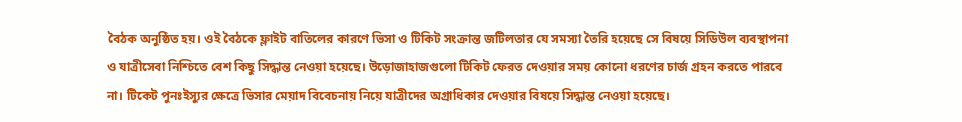বৈঠক অনুষ্ঠিত হয়। ওই বৈঠকে ফ্লাইট বাতিলের কারণে ভিসা ও টিকিট সংক্রান্ত জটিলতার যে সমস্যা তৈরি হয়েছে সে বিষয়ে সিডিউল ব্যবস্থাপনা ও যাত্রীসেবা নিশ্চিতে বেশ কিছু সিদ্ধান্ত নেওয়া হয়েছে। উড়োজাহাজগুলো টিকিট ফেরত দেওয়ার সময় কোনো ধরণের চার্জ গ্রহন করতে পারবে না। টিকেট পুনঃইস্যুর ক্ষেত্রে ভিসার মেয়াদ বিবেচনায় নিয়ে যাত্রীদের অগ্রাধিকার দেওয়ার বিষয়ে সিদ্ধান্ত নেওয়া হয়েছে।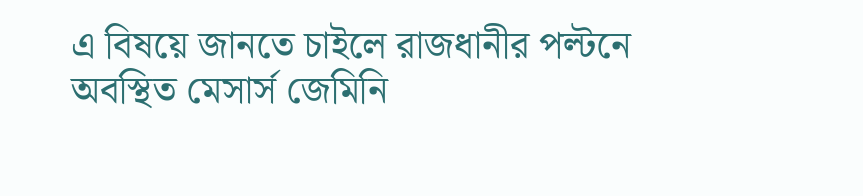এ বিষয়ে জানতে চাইলে রাজধানীর পল্টনে অবস্থিত মেসার্স জেমিনি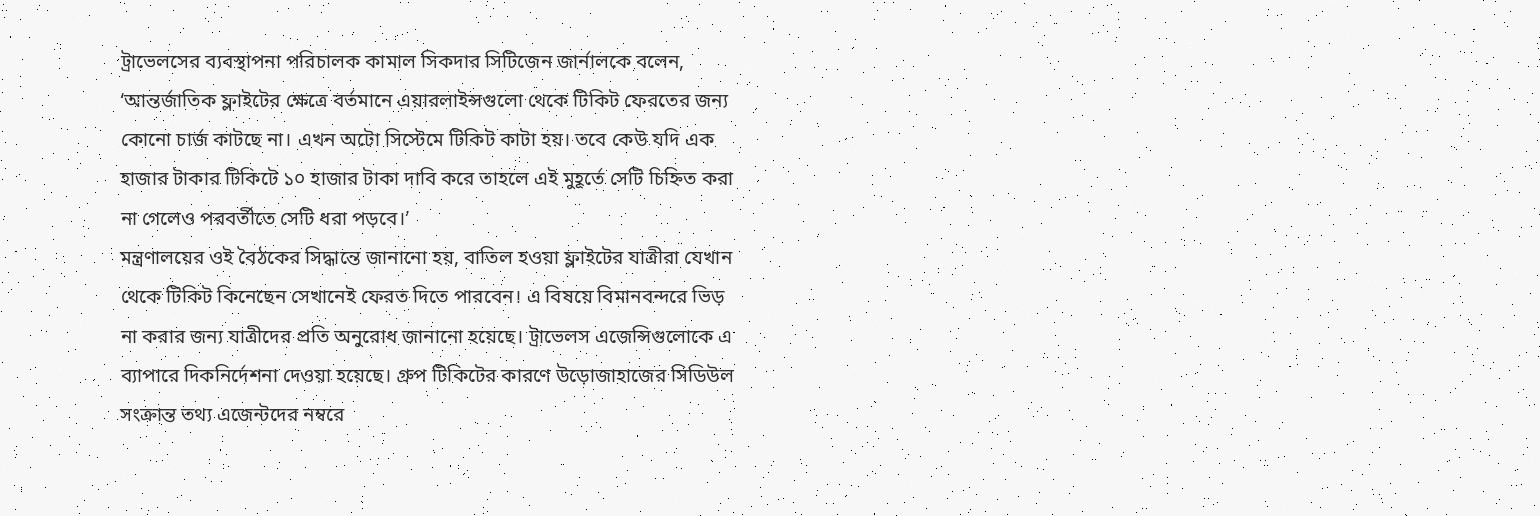ট্রাভেলসের ব্যবস্থাপনা পরিচালক কামাল সিকদার সিটিজেন জার্নালকে বলেন, ‘আন্তর্জাতিক ফ্লাইটের ক্ষেত্রে বর্তমানে এয়ারলাইন্সগুলো থেকে টিকিট ফেরতের জন্য কোনো চার্জ কাটছে না। এখন অটো সিস্টেমে টিকিট কাটা হয়। তবে কেউ যদি এক হাজার টাকার টিকিটে ১০ হাজার টাকা দাবি করে তাহলে এই মুহূর্তে সেটি চিহ্নিত করা না গেলেও পরবর্তীতে সেটি ধরা পড়বে।’
মন্ত্রণালয়ের ওই বৈঠকের সিদ্ধান্তে জানানো হয়, বাতিল হওয়া ফ্লাইটের যাত্রীরা যেখান থেকে টিকিট কিনেছেন সেখানেই ফেরত দিতে পারবেন। এ বিষয়ে বিমানবন্দরে ভিড় না করার জন্য যাত্রীদের প্রতি অনুরোধ জানানো হয়েছে। ট্রাভেলস এজেন্সিগুলোকে এ ব্যাপারে দিকনির্দেশনা দেওয়া হয়েছে। গ্রুপ টিকিটের কারণে উড়োজাহাজের সিডিউল সংক্রান্ত তথ্য এজেন্টদের নম্বরে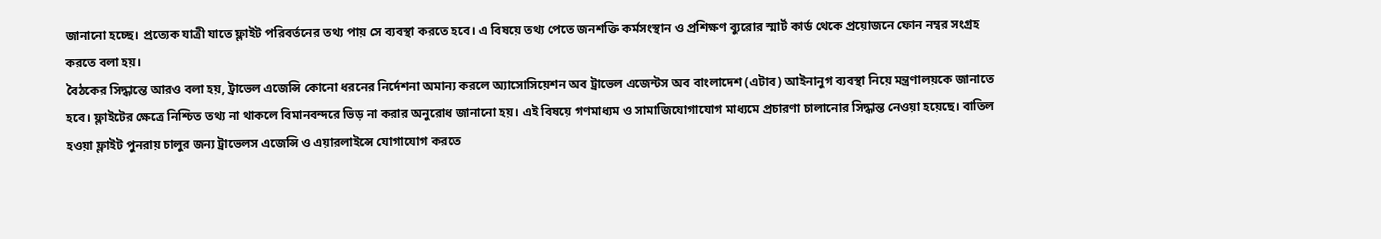জানানো হচ্ছে। প্রত্যেক যাত্রী যাতে ফ্লাইট পরিবর্তনের তথ্য পায় সে ব্যবস্থা করতে হবে। এ বিষয়ে তথ্য পেতে জনশক্তি কর্মসংস্থান ও প্রশিক্ষণ ব্যুরোর স্মার্ট কার্ড থেকে প্রয়োজনে ফোন নম্বর সংগ্রহ করতে বলা হয়।
বৈঠকের সিদ্ধান্তে আরও বলা হয়, ট্রাভেল এজেন্সি কোনো ধরনের নির্দেশনা অমান্য করলে অ্যাসোসিয়েশন অব ট্রাভেল এজেন্টস অব বাংলাদেশ (এটাব) আইনানুগ ব্যবস্থা নিয়ে মন্ত্রণালয়কে জানাতে হবে। ফ্লাইটের ক্ষেত্রে নিশ্চিত তথ্য না থাকলে বিমানবন্দরে ভিড় না করার অনুরোধ জানানো হয়। এই বিষয়ে গণমাধ্যম ও সামাজিযোগাযোগ মাধ্যমে প্রচারণা চালানোর সিদ্ধান্ত নেওয়া হয়েছে। বাতিল হওয়া ফ্লাইট পুনরায় চালুর জন্য ট্রাভেলস এজেন্সি ও এয়ারলাইন্সে যোগাযোগ করতে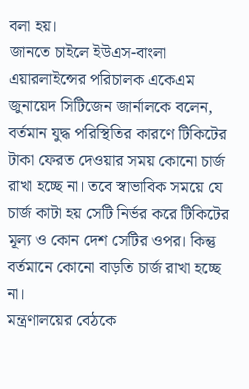বলা হয়।
জানতে চাইলে ইউএস-বাংলা এয়ারলাইন্সের পরিচালক একেএম জুনায়েদ সিটিজেন জার্নালকে বলেন, বর্তমান যুদ্ধ পরিস্থিতির কারণে টিকিটের টাকা ফেরত দেওয়ার সময় কোনো চার্জ রাখা হচ্ছে না। তবে স্বাভাবিক সময়ে যে চার্জ কাটা হয় সেটি নির্ভর করে টিকিটের মূল্য ও কোন দেশ সেটির ওপর। কিন্তু বর্তমানে কোনো বাড়তি চার্জ রাখা হচ্ছে না।
মন্ত্রণালয়ের বেঠকে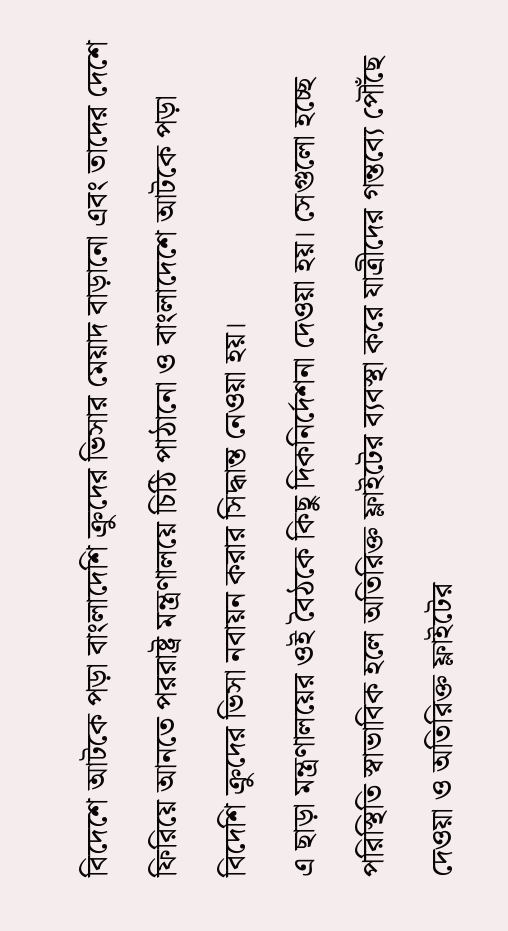বিদেশে আটকে পড়া বাংলাদেশি ক্রুদের ভিসার মেয়াদ বাড়ানো এবং তাদের দেশে ফিরিয়ে আনতে পররাষ্ট্র মন্ত্রণালয়ে চিঠি পাঠানো ও বাংলাদেশে আটকে পড়া বিদেশি ক্রুদের ভিসা নবায়ন করার সিদ্ধান্ত নেওয়া হয়।
এ ছাড়া মন্ত্রণালয়ের ওই বৈঠকে কিছু দিকনির্দেশনা দেওয়া হয়। সেগুলো হচ্ছে পরিস্থিতি স্বাভাবিক হলে অতিরিক্ত ফ্লাইটের ব্যবস্থা করে যাত্রীদের গন্তব্যে পৌঁছে দেওয়া ও অতিরিক্ত ফ্লাইটের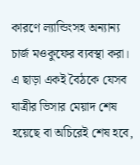কারণে ল্যান্ডিংসহ অন্যান্য চার্জ মওকুফের ব্যবস্থা করা। এ ছাড়া একই বৈঠকে যেসব যাত্রীর ভিসার মেয়াদ শেষ হয়েছে বা অচিরেই শেষ হবে,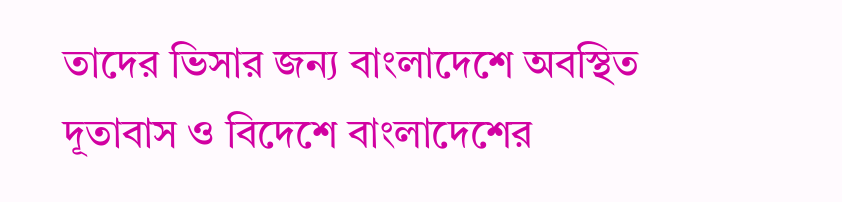তাদের ভিসার জন্য বাংলাদেশে অবস্থিত দূতাবাস ও বিদেশে বাংলাদেশের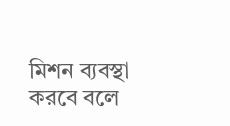মিশন ব্যবস্থা করবে বলে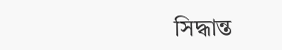সিদ্ধান্ত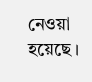নেওয়া হয়েছে ।